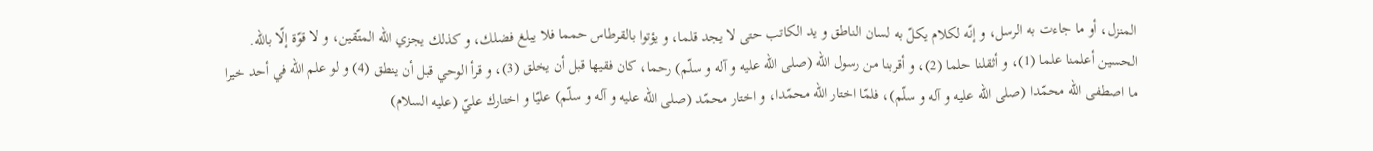المنزل، أو ما جاءت به الرسل، و إنّه لكلام يكلّ به لسان الناطق و يد الكاتب حتى لا يجد قلما، و يؤتوا بالقرطاس حمما فلا يبلغ فضلك، و كذلك يجزي اللّه المتّقين، و لا قوّة إلّا باللّه.
الحسين أعلمنا علما (1)، و أثقلنا حلما (2)، و أقربنا من رسول اللّه (صلى اللّه عليه و آله و سلّم) رحما، كان فقيها قبل أن يخلق (3)، و قرأ الوحي قبل أن ينطق (4) و لو علم اللّه في أحد خيرا ما اصطفى اللّه محمّدا (صلى اللّه عليه و آله و سلّم)، فلمّا اختار اللّه محمّدا، و اختار محمّد (صلى اللّه عليه و آله و سلّم) عليّا و اختارك عليّ (عليه السلام)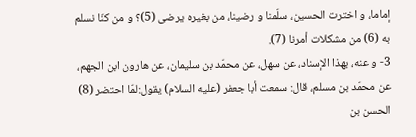إماما، و اخترت الحسين، سلّمنا و رضينا، من بغيره يرضى (5)؟ و من كنّا نسلم به (6) من مشكلات أمرنا (7).
3- و عنه، بهذا الإسناد، عن سهل، عن محمّد بن سليمان، عن هارون ابن الجهم، عن محمّد بن مسلم، قال: سمعت أبا جعفر (عليه السلام) يقول:لمّا احتضر (8) الحسن بن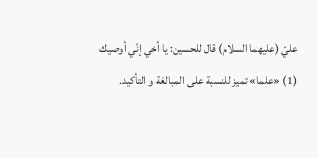عليّ (عليهما السلام) قال للحسين: يا أخي إنّي أوصيك
(1) «علما» تميز للنسبة على المبالغة و التأكيد.